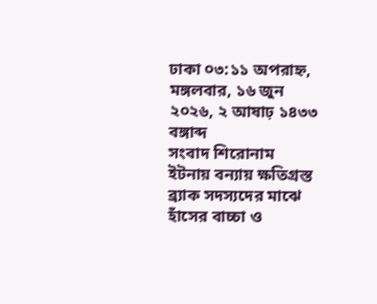ঢাকা ০৩:১১ অপরাহ্ন, মঙ্গলবার, ১৬ জুন ২০২৬, ২ আষাঢ় ১৪৩৩ বঙ্গাব্দ
সংবাদ শিরোনাম
ইটনায় বন্যায় ক্ষতিগ্রস্ত ব্র্যাক সদস্যদের মাঝে হাঁসের বাচ্চা ও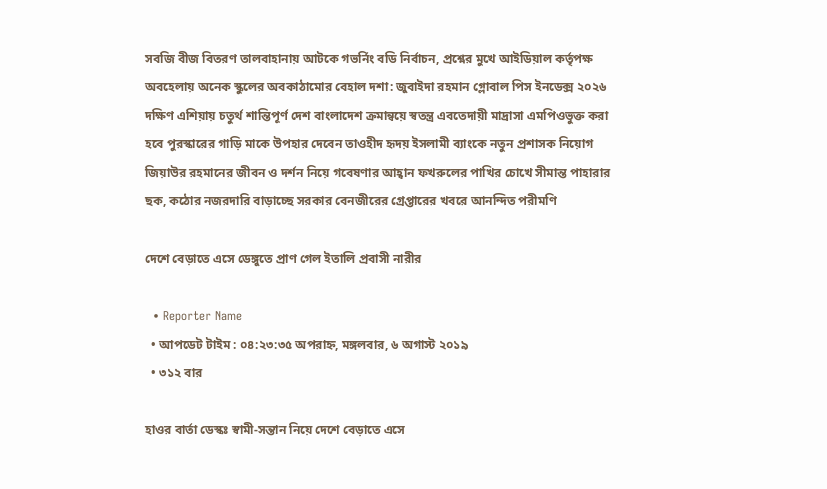সবজি বীজ বিতরণ তালবাহানায় আটকে গভর্নিং বডি নির্বাচন, প্রশ্নের মুখে আইডিয়াল কর্তৃপক্ষ অবহেলায় অনেক স্কুলের অবকাঠামোর বেহাল দশা: জুবাইদা রহমান গ্লোবাল পিস ইনডেক্স ২০২৬ দক্ষিণ এশিয়ায় চতুর্থ শান্তিপূর্ণ দেশ বাংলাদেশ ক্রমান্বয়ে স্বতন্ত্র এবতেদায়ী মাদ্রাসা এমপিওভুক্ত করা হবে পুরস্কারের গাড়ি মাকে উপহার দেবেন তাওহীদ হৃদয় ইসলামী ব্যাংকে নতুন প্রশাসক নিয়োগ জিয়াউর রহমানের জীবন ও দর্শন নিয়ে গবেষণার আহ্বান ফখরুলের পাখির চোখে সীমান্ত পাহারার ছক, কঠোর নজরদারি বাড়াচ্ছে সরকার বেনজীরের গ্রেপ্তারের খবরে আনন্দিত পরীমণি

দেশে বেড়াতে এসে ডেঙ্গুতে প্রাণ গেল ইতালি প্রবাসী নারীর

  • Reporter Name
  • আপডেট টাইম : ০৪:২৩:৩৫ অপরাহ্ন, মঙ্গলবার, ৬ অগাস্ট ২০১৯
  • ৩১২ বার

হাওর বার্তা ডেস্কঃ স্বামী-সন্তান নিয়ে দেশে বেড়াতে এসে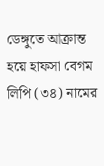ডেঙ্গুতে আক্রান্ত হয়ে হাফসা বেগম লিপি (৩৪) নামের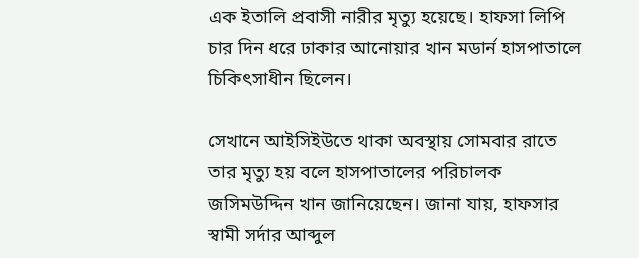এক ইতালি প্রবাসী নারীর মৃত্যু হয়েছে। হাফসা লিপি চার দিন ধরে ঢাকার আনোয়ার খান মডার্ন হাসপাতালে চিকিৎসাধীন ছিলেন।

সেখানে আইসিইউতে থাকা অবস্থায় সোমবার রাতে তার মৃত্যু হয় বলে হাসপাতালের পরিচালক জসিমউদ্দিন খান জানিয়েছেন। জানা যায়, হাফসার স্বামী সর্দার আব্দুল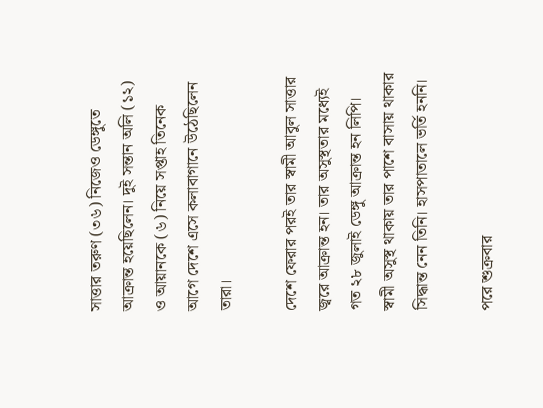সাত্তার তরুণ (৩৬) নিজেও ডেঙ্গুতে আক্রান্ত হয়েছিলেন। দুই সন্তান অলি (১২) ও আয়ানকে (৬) নিয়ে সপ্তাহ তিনেক আগে দেশে এসে কলাবাগানে উঠেছিলেন তারা।

দেশে ফেরার পরই তার স্বামী আবুল সাত্তার জ্বরে আক্রান্ত হন। তার অসুস্থতার মধ্যেই গত ২৮ জুলাই ডেঙ্গু আক্রান্ত হন লিপি। স্বামী অসুস্থ থাকায় তার পাশে বাসায় থাকার সিদ্ধান্ত নেন তিনি। হাসপাতালে ভর্তি হননি।

পরে শুক্রবার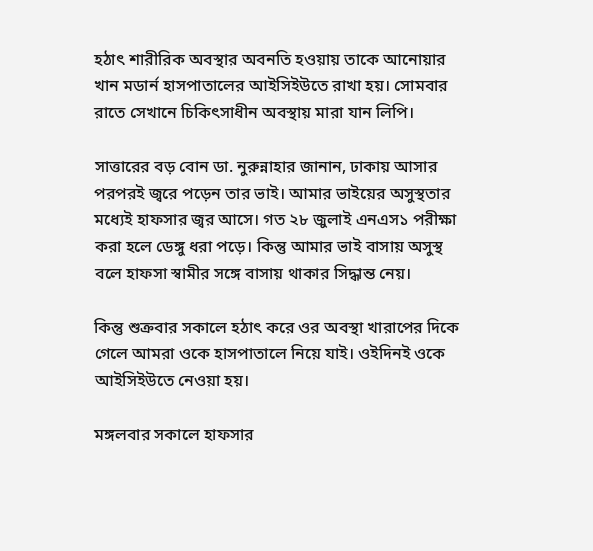হঠাৎ শারীরিক অবস্থার অবনতি হওয়ায় তাকে আনোয়ার খান মডার্ন হাসপাতালের আইসিইউতে রাখা হয়। সোমবার রাতে সেখানে চিকিৎসাধীন অবস্থায় মারা যান লিপি।

সাত্তারের বড় বোন ডা. নুরুন্নাহার জানান, ঢাকায় আসার পরপরই জ্বরে পড়েন তার ভাই। আমার ভাইয়ের অসুস্থতার মধ্যেই হাফসার জ্বর আসে। গত ২৮ জুলাই এনএস১ পরীক্ষা করা হলে ডেঙ্গু ধরা পড়ে। কিন্তু আমার ভাই বাসায় অসুস্থ বলে হাফসা স্বামীর সঙ্গে বাসায় থাকার সিদ্ধান্ত নেয়।

কিন্তু শুক্রবার সকালে হঠাৎ করে ওর অবস্থা খারাপের দিকে গেলে আমরা ওকে হাসপাতালে নিয়ে যাই। ওইদিনই ওকে আইসিইউতে নেওয়া হয়।

মঙ্গলবার সকালে হাফসার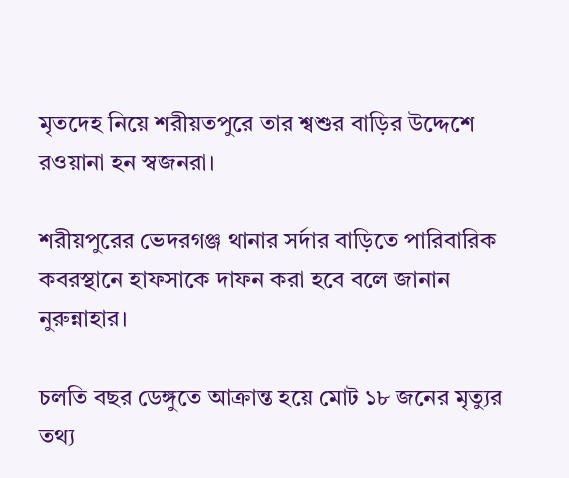মৃতদেহ নিয়ে শরীয়তপুরে তার শ্বশুর বাড়ির উদ্দেশে রওয়ানা হন স্বজনরা।

শরীয়পুরের ভেদরগঞ্জ থানার সর্দার বাড়িতে পারিবারিক কবরস্থানে হাফসাকে দাফন করা হবে বলে জানান নুরুন্নাহার।

চলতি বছর ডেঙ্গুতে আক্রান্ত হয়ে মোট ১৮ জনের মৃত্যুর তথ্য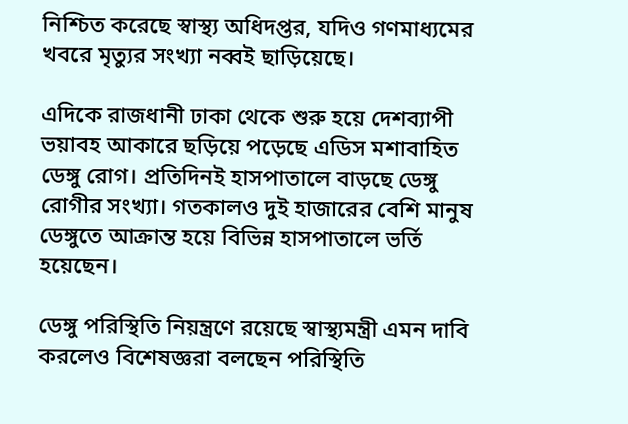নিশ্চিত করেছে স্বাস্থ্য অধিদপ্তর, যদিও গণমাধ্যমের খবরে মৃত্যুর সংখ্যা নব্বই ছাড়িয়েছে।

এদিকে রাজধানী ঢাকা থেকে শুরু হয়ে দেশব্যাপী ভয়াবহ আকারে ছড়িয়ে পড়েছে এডিস মশাবাহিত ডেঙ্গু রোগ। প্রতিদিনই হাসপাতালে বাড়ছে ডেঙ্গু রোগীর সংখ্যা। গতকালও দুই হাজারের বেশি মানুষ ডেঙ্গুতে আক্রান্ত হয়ে বিভিন্ন হাসপাতালে ভর্তি হয়েছেন।

ডেঙ্গু পরিস্থিতি নিয়ন্ত্রণে রয়েছে স্বাস্থ্যমন্ত্রী এমন দাবি করলেও বিশেষজ্ঞরা বলছেন পরিস্থিতি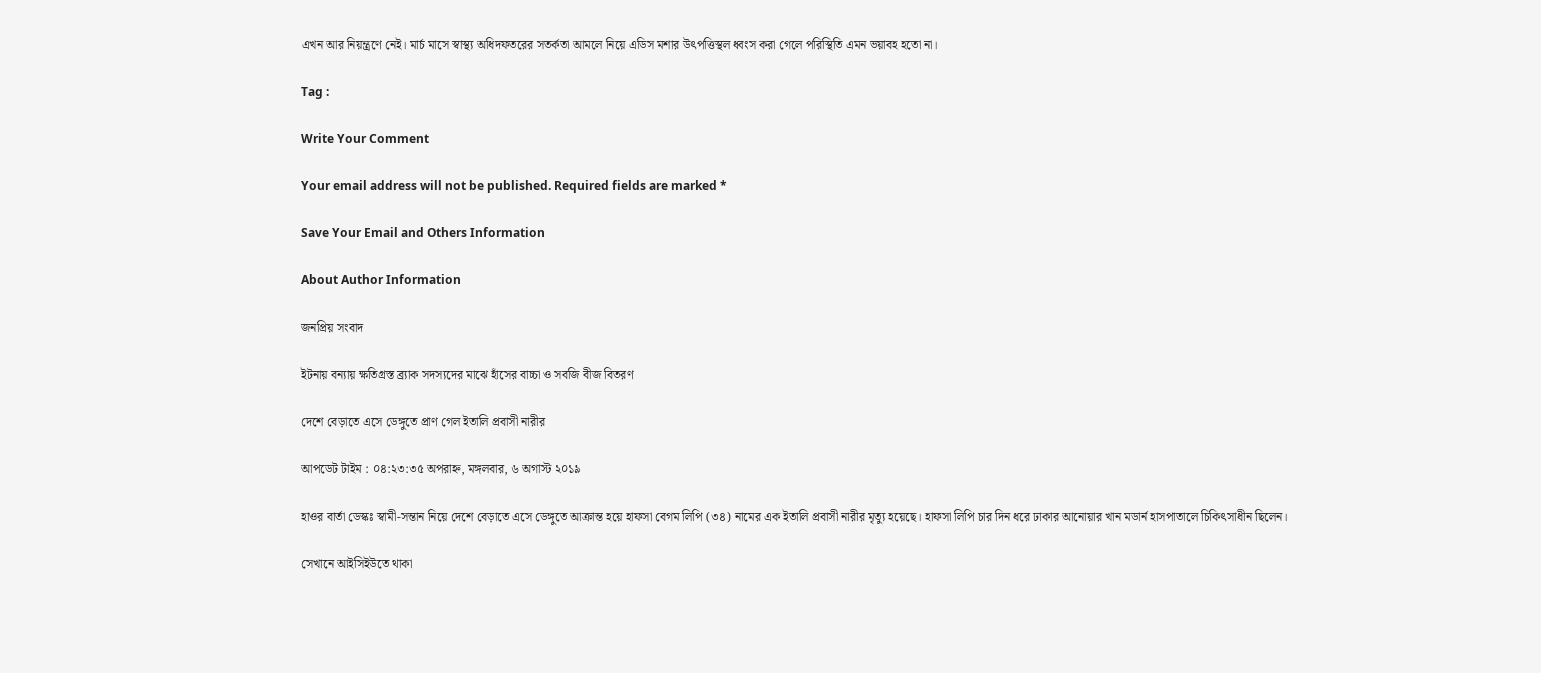এখন আর নিয়ন্ত্রণে নেই। মার্চ মাসে স্বাস্থ্য অধিদফতরের সতর্কতা আমলে নিয়ে এডিস মশার উৎপত্তিস্থল ধ্বংস করা গেলে পরিস্থিতি এমন ভয়াবহ হতো না।

Tag :

Write Your Comment

Your email address will not be published. Required fields are marked *

Save Your Email and Others Information

About Author Information

জনপ্রিয় সংবাদ

ইটনায় বন্যায় ক্ষতিগ্রস্ত ব্র্যাক সদস্যদের মাঝে হাঁসের বাচ্চা ও সবজি বীজ বিতরণ

দেশে বেড়াতে এসে ডেঙ্গুতে প্রাণ গেল ইতালি প্রবাসী নারীর

আপডেট টাইম : ০৪:২৩:৩৫ অপরাহ্ন, মঙ্গলবার, ৬ অগাস্ট ২০১৯

হাওর বার্তা ডেস্কঃ স্বামী-সন্তান নিয়ে দেশে বেড়াতে এসে ডেঙ্গুতে আক্রান্ত হয়ে হাফসা বেগম লিপি (৩৪) নামের এক ইতালি প্রবাসী নারীর মৃত্যু হয়েছে। হাফসা লিপি চার দিন ধরে ঢাকার আনোয়ার খান মডার্ন হাসপাতালে চিকিৎসাধীন ছিলেন।

সেখানে আইসিইউতে থাকা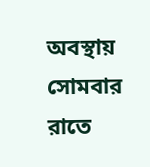অবস্থায় সোমবার রাতে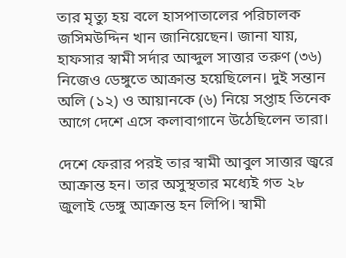তার মৃত্যু হয় বলে হাসপাতালের পরিচালক জসিমউদ্দিন খান জানিয়েছেন। জানা যায়, হাফসার স্বামী সর্দার আব্দুল সাত্তার তরুণ (৩৬) নিজেও ডেঙ্গুতে আক্রান্ত হয়েছিলেন। দুই সন্তান অলি (১২) ও আয়ানকে (৬) নিয়ে সপ্তাহ তিনেক আগে দেশে এসে কলাবাগানে উঠেছিলেন তারা।

দেশে ফেরার পরই তার স্বামী আবুল সাত্তার জ্বরে আক্রান্ত হন। তার অসুস্থতার মধ্যেই গত ২৮ জুলাই ডেঙ্গু আক্রান্ত হন লিপি। স্বামী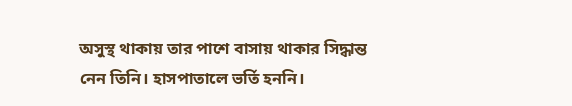অসুস্থ থাকায় তার পাশে বাসায় থাকার সিদ্ধান্ত নেন তিনি। হাসপাতালে ভর্তি হননি।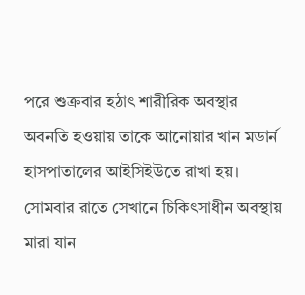পরে শুক্রবার হঠাৎ শারীরিক অবস্থার অবনতি হওয়ায় তাকে আনোয়ার খান মডার্ন হাসপাতালের আইসিইউতে রাখা হয়। সোমবার রাতে সেখানে চিকিৎসাধীন অবস্থায় মারা যান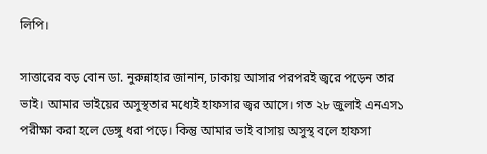লিপি।

সাত্তারের বড় বোন ডা. নুরুন্নাহার জানান, ঢাকায় আসার পরপরই জ্বরে পড়েন তার ভাই। আমার ভাইয়ের অসুস্থতার মধ্যেই হাফসার জ্বর আসে। গত ২৮ জুলাই এনএস১ পরীক্ষা করা হলে ডেঙ্গু ধরা পড়ে। কিন্তু আমার ভাই বাসায় অসুস্থ বলে হাফসা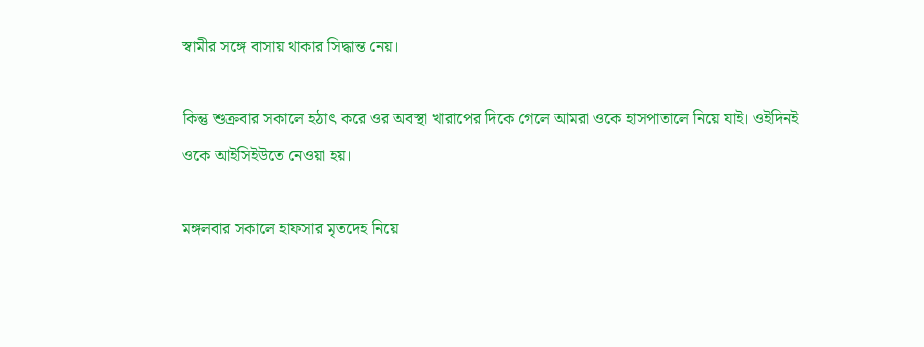স্বামীর সঙ্গে বাসায় থাকার সিদ্ধান্ত নেয়।

কিন্তু শুক্রবার সকালে হঠাৎ করে ওর অবস্থা খারাপের দিকে গেলে আমরা ওকে হাসপাতালে নিয়ে যাই। ওইদিনই ওকে আইসিইউতে নেওয়া হয়।

মঙ্গলবার সকালে হাফসার মৃতদেহ নিয়ে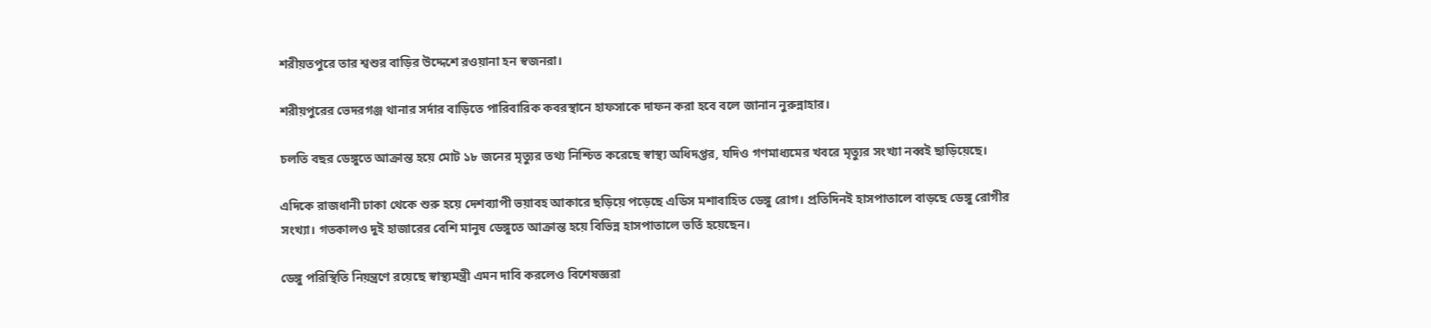শরীয়তপুরে তার শ্বশুর বাড়ির উদ্দেশে রওয়ানা হন স্বজনরা।

শরীয়পুরের ভেদরগঞ্জ থানার সর্দার বাড়িতে পারিবারিক কবরস্থানে হাফসাকে দাফন করা হবে বলে জানান নুরুন্নাহার।

চলতি বছর ডেঙ্গুতে আক্রান্ত হয়ে মোট ১৮ জনের মৃত্যুর তথ্য নিশ্চিত করেছে স্বাস্থ্য অধিদপ্তর, যদিও গণমাধ্যমের খবরে মৃত্যুর সংখ্যা নব্বই ছাড়িয়েছে।

এদিকে রাজধানী ঢাকা থেকে শুরু হয়ে দেশব্যাপী ভয়াবহ আকারে ছড়িয়ে পড়েছে এডিস মশাবাহিত ডেঙ্গু রোগ। প্রতিদিনই হাসপাতালে বাড়ছে ডেঙ্গু রোগীর সংখ্যা। গতকালও দুই হাজারের বেশি মানুষ ডেঙ্গুতে আক্রান্ত হয়ে বিভিন্ন হাসপাতালে ভর্তি হয়েছেন।

ডেঙ্গু পরিস্থিতি নিয়ন্ত্রণে রয়েছে স্বাস্থ্যমন্ত্রী এমন দাবি করলেও বিশেষজ্ঞরা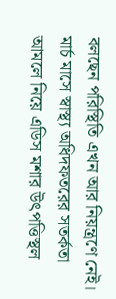বলছেন পরিস্থিতি এখন আর নিয়ন্ত্রণে নেই। মার্চ মাসে স্বাস্থ্য অধিদফতরের সতর্কতা আমলে নিয়ে এডিস মশার উৎপত্তিস্থল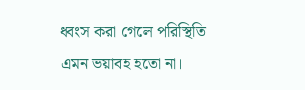ধ্বংস করা গেলে পরিস্থিতি এমন ভয়াবহ হতো না।